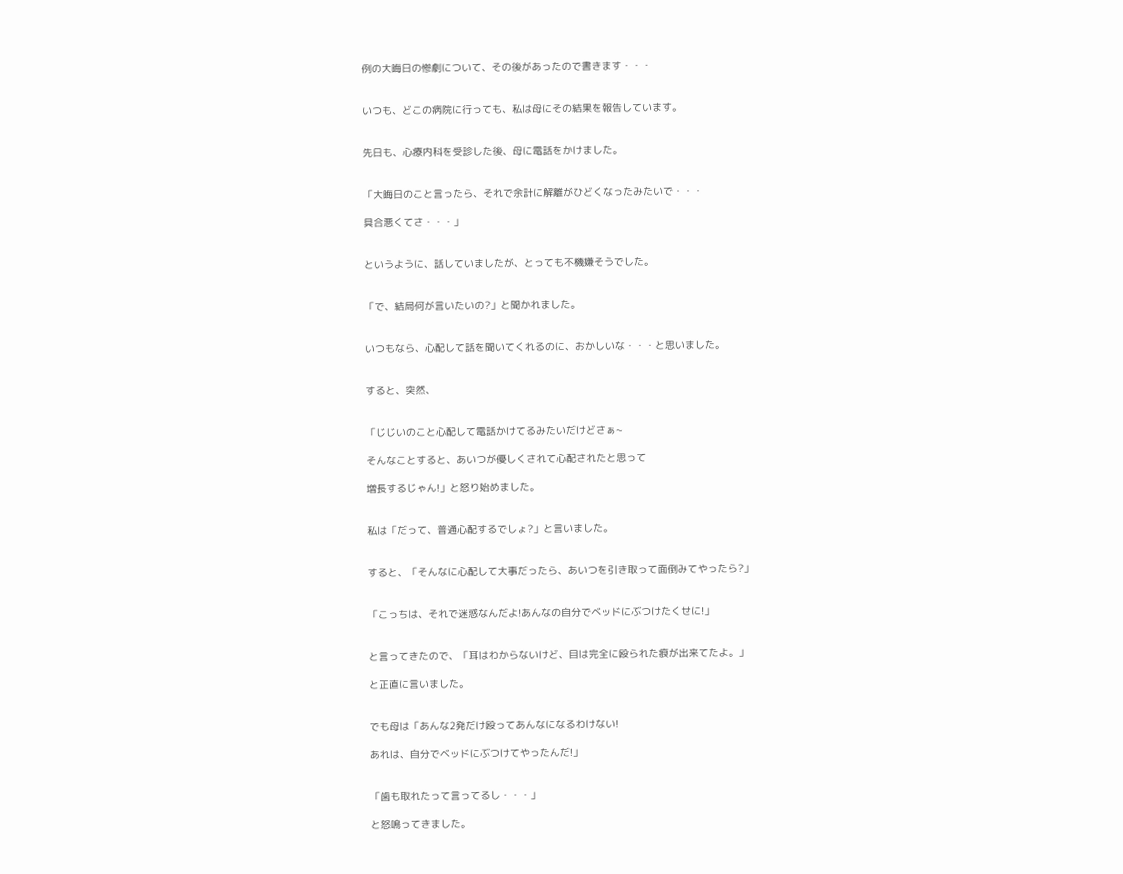例の大晦日の惨劇について、その後があったので書きます・・・


いつも、どこの病院に行っても、私は母にその結果を報告しています。


先日も、心療内科を受診した後、母に電話をかけました。


「大晦日のこと言ったら、それで余計に解離がひどくなったみたいで・・・

具合悪くてさ・・・」


というように、話していましたが、とっても不機嫌そうでした。


「で、結局何が言いたいの?」と聞かれました。


いつもなら、心配して話を聞いてくれるのに、おかしいな・・・と思いました。


すると、突然、


「じじいのこと心配して電話かけてるみたいだけどさぁ~

そんなことすると、あいつが優しくされて心配されたと思って

増長するじゃん!」と怒り始めました。


私は「だって、普通心配するでしょ?」と言いました。


すると、「そんなに心配して大事だったら、あいつを引き取って面倒みてやったら?」


「こっちは、それで迷惑なんだよ!あんなの自分でベッドにぶつけたくせに!」


と言ってきたので、「耳はわからないけど、目は完全に殴られた痕が出来てたよ。」

と正直に言いました。


でも母は「あんな2発だけ殴ってあんなになるわけない!

あれは、自分でベッドにぶつけてやったんだ!」


「歯も取れたって言ってるし・・・」

と怒鳴ってきました。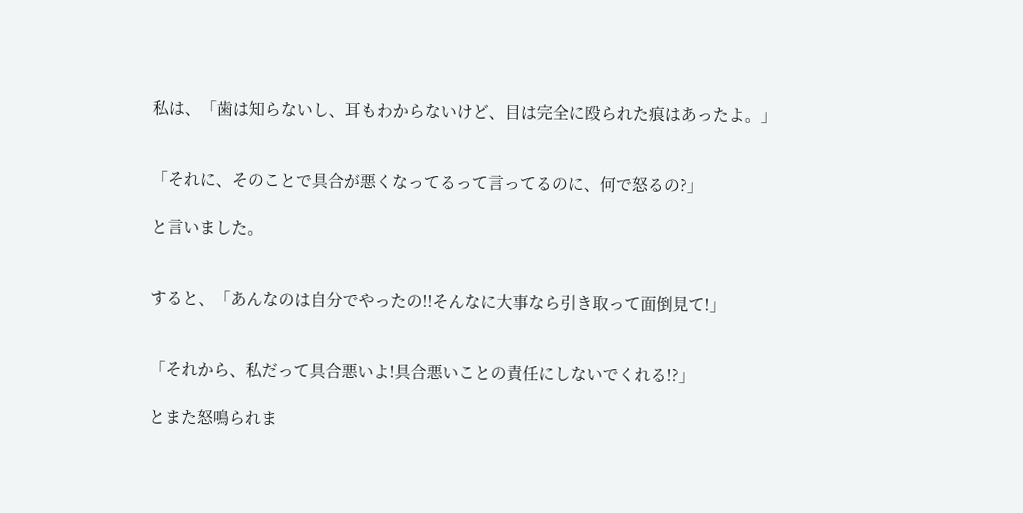私は、「歯は知らないし、耳もわからないけど、目は完全に殴られた痕はあったよ。」


「それに、そのことで具合が悪くなってるって言ってるのに、何で怒るの?」

と言いました。


すると、「あんなのは自分でやったの!!そんなに大事なら引き取って面倒見て!」


「それから、私だって具合悪いよ!具合悪いことの責任にしないでくれる!?」

とまた怒鳴られま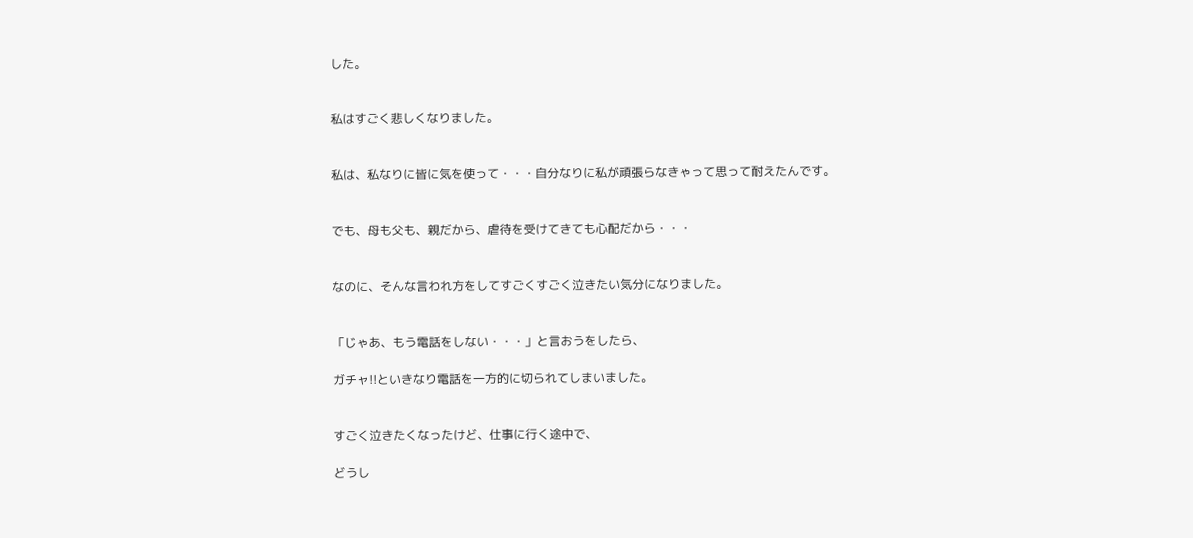した。


私はすごく悲しくなりました。


私は、私なりに皆に気を使って・・・自分なりに私が頑張らなきゃって思って耐えたんです。


でも、母も父も、親だから、虐待を受けてきても心配だから・・・


なのに、そんな言われ方をしてすごくすごく泣きたい気分になりました。


「じゃあ、もう電話をしない・・・」と言おうをしたら、

ガチャ!!といきなり電話を一方的に切られてしまいました。


すごく泣きたくなったけど、仕事に行く途中で、

どうし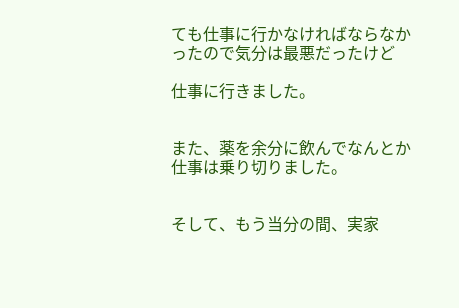ても仕事に行かなければならなかったので気分は最悪だったけど

仕事に行きました。


また、薬を余分に飲んでなんとか仕事は乗り切りました。


そして、もう当分の間、実家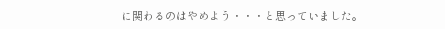に関わるのはやめよう・・・と思っていました。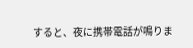すると、夜に携帯電話が鳴りま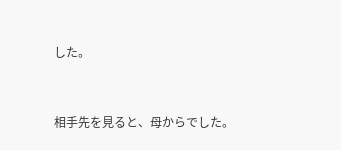した。


相手先を見ると、母からでした。